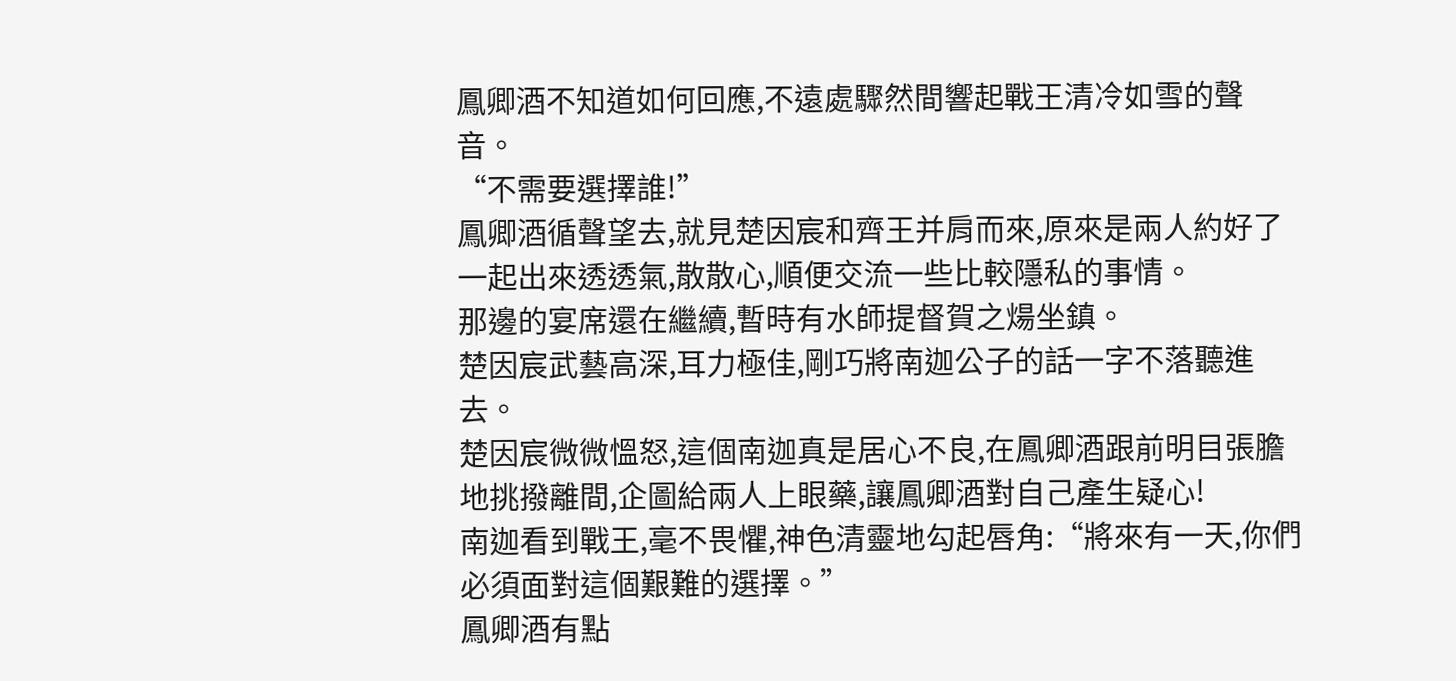鳳卿酒不知道如何回應,不遠處驟然間響起戰王清冷如雪的聲音。
“不需要選擇誰!”
鳳卿酒循聲望去,就見楚因宸和齊王并肩而來,原來是兩人約好了一起出來透透氣,散散心,順便交流一些比較隱私的事情。
那邊的宴席還在繼續,暫時有水師提督賀之煬坐鎮。
楚因宸武藝高深,耳力極佳,剛巧將南迦公子的話一字不落聽進去。
楚因宸微微慍怒,這個南迦真是居心不良,在鳳卿酒跟前明目張膽地挑撥離間,企圖給兩人上眼藥,讓鳳卿酒對自己產生疑心!
南迦看到戰王,毫不畏懼,神色清靈地勾起唇角:“將來有一天,你們必須面對這個艱難的選擇。”
鳳卿酒有點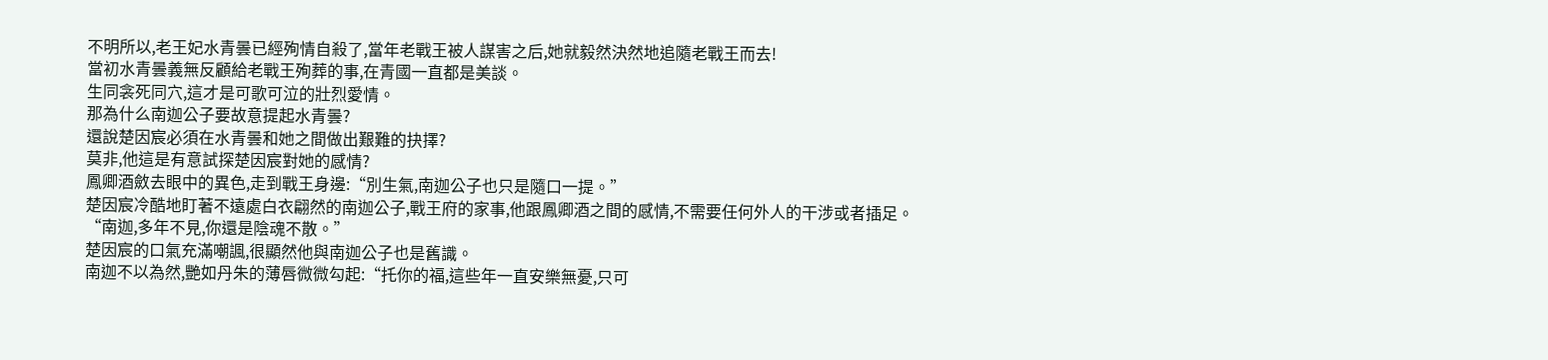不明所以,老王妃水青曇已經殉情自殺了,當年老戰王被人謀害之后,她就毅然決然地追隨老戰王而去!
當初水青曇義無反顧給老戰王殉葬的事,在青國一直都是美談。
生同衾死同穴,這才是可歌可泣的壯烈愛情。
那為什么南迦公子要故意提起水青曇?
還說楚因宸必須在水青曇和她之間做出艱難的抉擇?
莫非,他這是有意試探楚因宸對她的感情?
鳳卿酒斂去眼中的異色,走到戰王身邊:“別生氣,南迦公子也只是隨口一提。”
楚因宸冷酷地盯著不遠處白衣翩然的南迦公子,戰王府的家事,他跟鳳卿酒之間的感情,不需要任何外人的干涉或者插足。
“南迦,多年不見,你還是陰魂不散。”
楚因宸的口氣充滿嘲諷,很顯然他與南迦公子也是舊識。
南迦不以為然,艷如丹朱的薄唇微微勾起:“托你的福,這些年一直安樂無憂,只可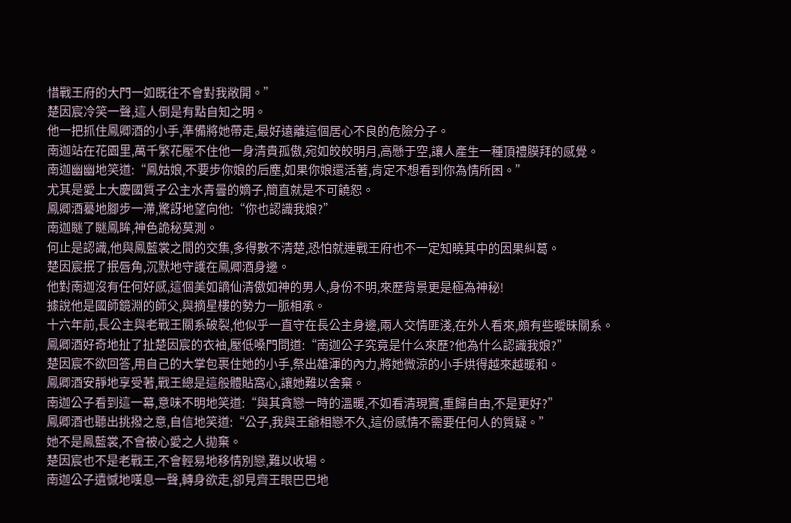惜戰王府的大門一如既往不會對我敞開。”
楚因宸冷笑一聲,這人倒是有點自知之明。
他一把抓住鳳卿酒的小手,準備將她帶走,最好遠離這個居心不良的危險分子。
南迦站在花園里,萬千繁花壓不住他一身清貴孤傲,宛如皎皎明月,高懸于空,讓人產生一種頂禮膜拜的感覺。
南迦幽幽地笑道:“鳳姑娘,不要步你娘的后塵,如果你娘還活著,肯定不想看到你為情所困。”
尤其是愛上大慶國質子公主水青曇的嫡子,簡直就是不可饒恕。
鳳卿酒驀地腳步一滯,驚訝地望向他:“你也認識我娘?”
南迦瞇了瞇鳳眸,神色詭秘莫測。
何止是認識,他與鳳藍裳之間的交集,多得數不清楚,恐怕就連戰王府也不一定知曉其中的因果糾葛。
楚因宸抿了抿唇角,沉默地守護在鳳卿酒身邊。
他對南迦沒有任何好感,這個美如謫仙清傲如神的男人,身份不明,來歷背景更是極為神秘!
據說他是國師鏡淵的師父,與摘星樓的勢力一脈相承。
十六年前,長公主與老戰王關系破裂,他似乎一直守在長公主身邊,兩人交情匪淺,在外人看來,頗有些曖昧關系。
鳳卿酒好奇地扯了扯楚因宸的衣袖,壓低嗓門問道:“南迦公子究竟是什么來歷?他為什么認識我娘?”
楚因宸不欲回答,用自己的大掌包裹住她的小手,祭出雄渾的內力,將她微涼的小手烘得越來越暖和。
鳳卿酒安靜地享受著,戰王總是這般體貼窩心,讓她難以舍棄。
南迦公子看到這一幕,意味不明地笑道:“與其貪戀一時的溫暖,不如看清現實,重歸自由,不是更好?”
鳳卿酒也聽出挑撥之意,自信地笑道:“公子,我與王爺相戀不久,這份感情不需要任何人的質疑。”
她不是鳳藍裳,不會被心愛之人拋棄。
楚因宸也不是老戰王,不會輕易地移情別戀,難以收場。
南迦公子遺憾地嘆息一聲,轉身欲走,卻見齊王眼巴巴地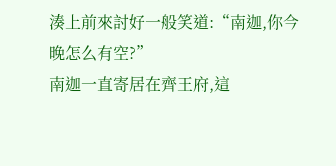湊上前來討好一般笑道:“南迦,你今晚怎么有空?”
南迦一直寄居在齊王府,這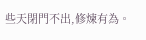些天閉門不出,修煉有為。